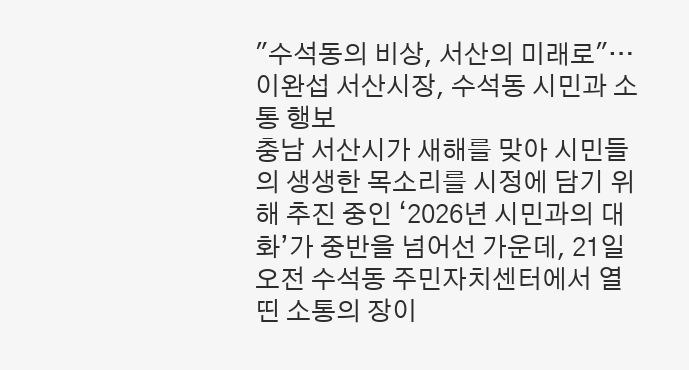"수석동의 비상, 서산의 미래로"… 이완섭 서산시장, 수석동 시민과 소통 행보
충남 서산시가 새해를 맞아 시민들의 생생한 목소리를 시정에 담기 위해 추진 중인 ‘2026년 시민과의 대화’가 중반을 넘어선 가운데, 21일 오전 수석동 주민자치센터에서 열띤 소통의 장이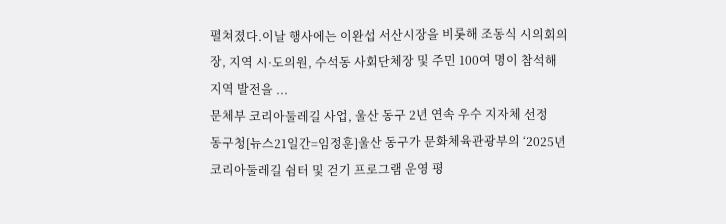펼쳐졌다.이날 행사에는 이완섭 서산시장을 비롯해 조동식 시의회의장, 지역 시·도의원, 수석동 사회단체장 및 주민 100여 명이 참석해 지역 발전을 ...
문체부 코리아둘레길 사업, 울산 동구 2년 연속 우수 지자체 선정
동구청[뉴스21일간=임정훈]울산 동구가 문화체육관광부의 ‘2025년 코리아둘레길 쉼터 및 걷기 프로그램 운영 평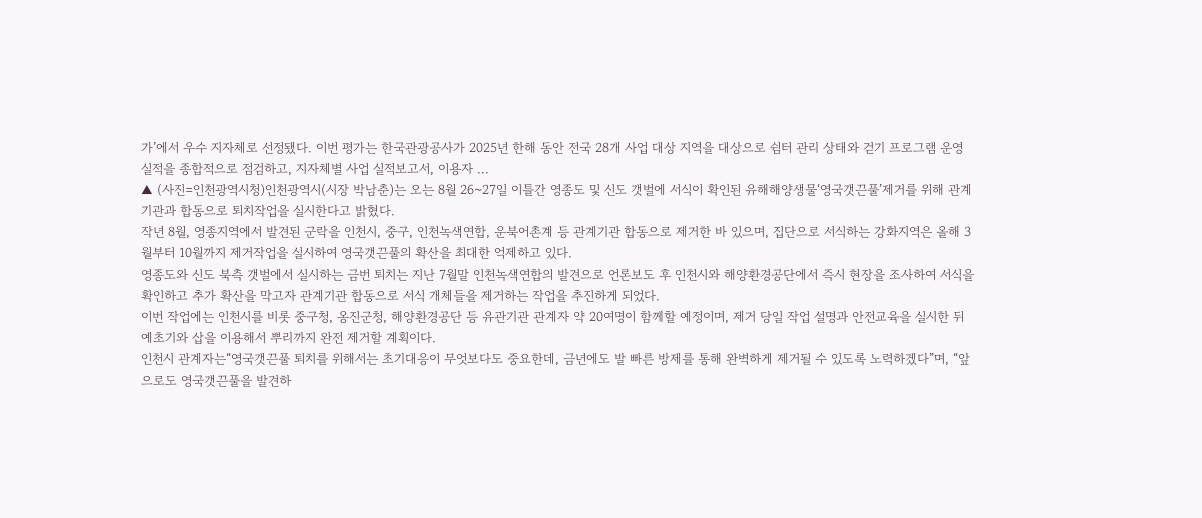가’에서 우수 지자체로 선정됐다. 이번 평가는 한국관광공사가 2025년 한해 동안 전국 28개 사업 대상 지역을 대상으로 쉼터 관리 상태와 걷기 프로그램 운영 실적을 종합적으로 점검하고, 지자체별 사업 실적보고서, 이용자 ...
▲ (사진=인천광역시청)인천광역시(시장 박남춘)는 오는 8월 26~27일 이틀간 영종도 및 신도 갯벌에 서식이 확인된 유해해양생물‘영국갯끈풀’제거를 위해 관계기관과 합동으로 퇴치작업을 실시한다고 밝혔다.
작년 8월, 영종지역에서 발견된 군락을 인천시, 중구, 인천녹색연합, 운북어촌계 등 관계기관 합동으로 제거한 바 있으며, 집단으로 서식하는 강화지역은 올해 3월부터 10월까지 제거작업을 실시하여 영국갯끈풀의 확산을 최대한 억제하고 있다.
영종도와 신도 북측 갯벌에서 실시하는 금번 퇴치는 지난 7월말 인천녹색연합의 발견으로 언론보도 후 인천시와 해양환경공단에서 즉시 현장을 조사하여 서식을 확인하고 추가 확산을 막고자 관계기관 합동으로 서식 개체들을 제거하는 작업을 추진하게 되었다.
이번 작업에는 인천시를 비롯 중구청, 옹진군청, 해양환경공단 등 유관기관 관계자 약 20여명이 함께할 예정이며, 제거 당일 작업 설명과 안전교육을 실시한 뒤 예초기와 삽을 이용해서 뿌리까지 완전 제거할 계획이다.
인천시 관계자는“영국갯끈풀 퇴치를 위해서는 초기대응이 무엇보다도 중요한데, 금년에도 발 빠른 방제를 통해 완벽하게 제거될 수 있도록 노력하겠다”며, “앞으로도 영국갯끈풀을 발견하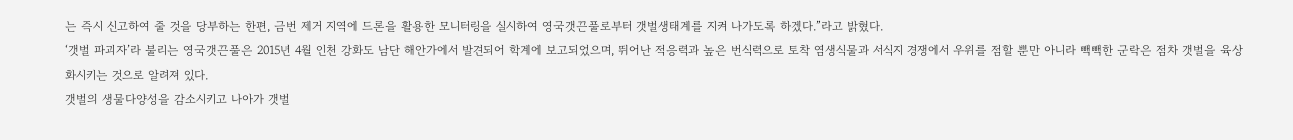는 즉시 신고하여 줄 것을 당부하는 한편, 금번 제거 지역에 드론을 활용한 모니터링을 실시하여 영국갯끈풀로부터 갯벌생태계를 지켜 나가도록 하겠다.”라고 밝혔다.
‘갯벌 파괴자’라 불리는 영국갯끈풀은 2015년 4월 인천 강화도 남단 해안가에서 발견되어 학계에 보고되었으며, 뛰어난 적응력과 높은 번식력으로 토착 염생식물과 서식지 경쟁에서 우위를 점할 뿐만 아니라 빽빽한 군락은 점차 갯벌을 육상화시키는 것으로 알려져 있다.
갯벌의 생물다양성을 감소시키고 나아가 갯벌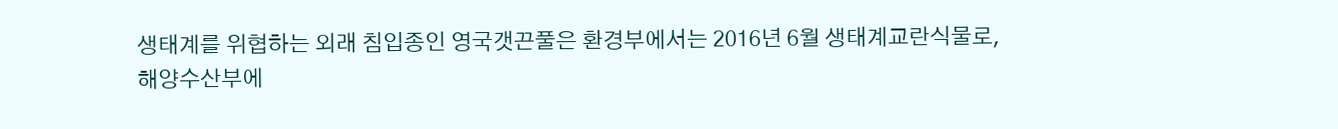생태계를 위협하는 외래 침입종인 영국갯끈풀은 환경부에서는 2016년 6월 생태계교란식물로, 해양수산부에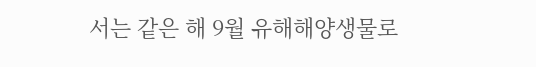서는 같은 해 9월 유해해양생물로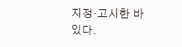지정·고시한 바 있다.